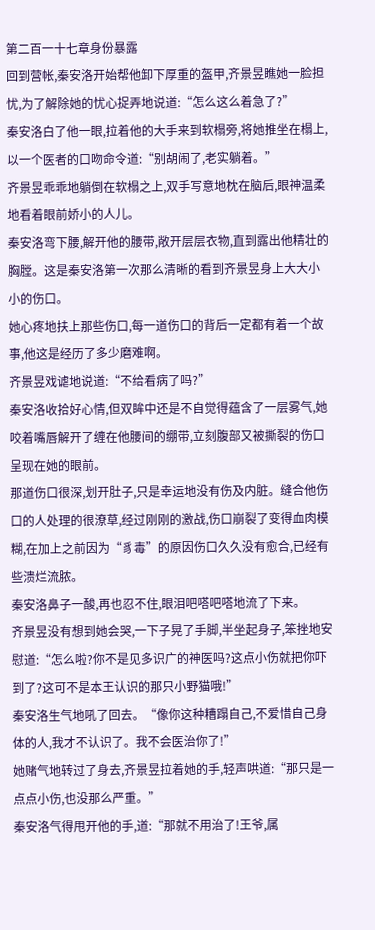第二百一十七章身份暴露
回到营帐,秦安洛开始帮他卸下厚重的盔甲,齐景昱瞧她一脸担忧,为了解除她的忧心捉弄地说道:“怎么这么着急了?”
秦安洛白了他一眼,拉着他的大手来到软榻旁,将她推坐在榻上,以一个医者的口吻命令道:“别胡闹了,老实躺着。”
齐景昱乖乖地躺倒在软榻之上,双手写意地枕在脑后,眼神温柔地看着眼前娇小的人儿。
秦安洛弯下腰,解开他的腰带,敞开层层衣物,直到露出他精壮的胸膛。这是秦安洛第一次那么清晰的看到齐景昱身上大大小小的伤口。
她心疼地扶上那些伤口,每一道伤口的背后一定都有着一个故事,他这是经历了多少磨难啊。
齐景昱戏谑地说道:“不给看病了吗?”
秦安洛收拾好心情,但双眸中还是不自觉得蕴含了一层雾气,她咬着嘴唇解开了缠在他腰间的绷带,立刻腹部又被撕裂的伤口呈现在她的眼前。
那道伤口很深,划开肚子,只是幸运地没有伤及内脏。缝合他伤口的人处理的很潦草,经过刚刚的激战,伤口崩裂了变得血肉模糊,在加上之前因为“豸毒”的原因伤口久久没有愈合,已经有些溃烂流脓。
秦安洛鼻子一酸,再也忍不住,眼泪吧嗒吧嗒地流了下来。
齐景昱没有想到她会哭,一下子晃了手脚,半坐起身子,笨挫地安慰道:“怎么啦?你不是见多识广的神医吗?这点小伤就把你吓到了?这可不是本王认识的那只小野猫哦!”
秦安洛生气地吼了回去。“像你这种糟蹋自己,不爱惜自己身体的人,我才不认识了。我不会医治你了!”
她赌气地转过了身去,齐景昱拉着她的手,轻声哄道:“那只是一点点小伤,也没那么严重。”
秦安洛气得甩开他的手,道:“那就不用治了!王爷,属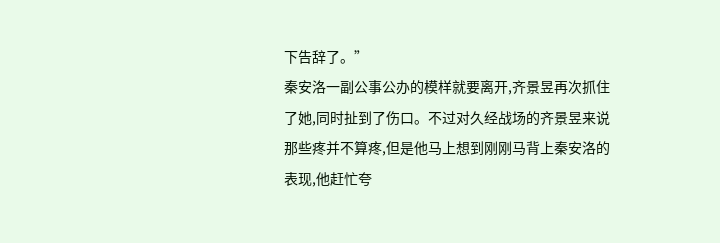下告辞了。”
秦安洛一副公事公办的模样就要离开,齐景昱再次抓住了她,同时扯到了伤口。不过对久经战场的齐景昱来说那些疼并不算疼,但是他马上想到刚刚马背上秦安洛的表现,他赶忙夸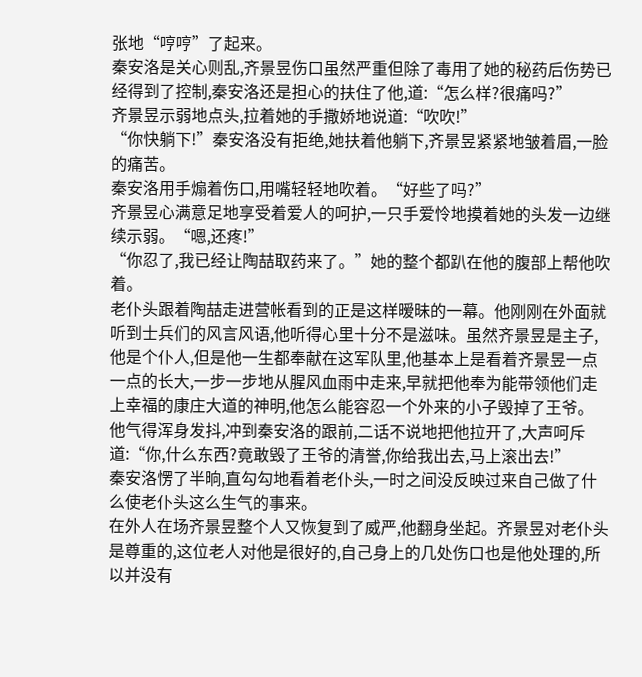张地“哼哼”了起来。
秦安洛是关心则乱,齐景昱伤口虽然严重但除了毒用了她的秘药后伤势已经得到了控制,秦安洛还是担心的扶住了他,道:“怎么样?很痛吗?”
齐景昱示弱地点头,拉着她的手撒娇地说道:“吹吹!”
“你快躺下!”秦安洛没有拒绝,她扶着他躺下,齐景昱紧紧地皱着眉,一脸的痛苦。
秦安洛用手煽着伤口,用嘴轻轻地吹着。“好些了吗?”
齐景昱心满意足地享受着爱人的呵护,一只手爱怜地摸着她的头发一边继续示弱。“嗯,还疼!”
“你忍了,我已经让陶喆取药来了。”她的整个都趴在他的腹部上帮他吹着。
老仆头跟着陶喆走进营帐看到的正是这样暧昧的一幕。他刚刚在外面就听到士兵们的风言风语,他听得心里十分不是滋味。虽然齐景昱是主子,他是个仆人,但是他一生都奉献在这军队里,他基本上是看着齐景昱一点一点的长大,一步一步地从腥风血雨中走来,早就把他奉为能带领他们走上幸福的康庄大道的神明,他怎么能容忍一个外来的小子毁掉了王爷。
他气得浑身发抖,冲到秦安洛的跟前,二话不说地把他拉开了,大声呵斥道:“你,什么东西?竟敢毁了王爷的清誉,你给我出去,马上滚出去!”
秦安洛愣了半晌,直勾勾地看着老仆头,一时之间没反映过来自己做了什么使老仆头这么生气的事来。
在外人在场齐景昱整个人又恢复到了威严,他翻身坐起。齐景昱对老仆头是尊重的,这位老人对他是很好的,自己身上的几处伤口也是他处理的,所以并没有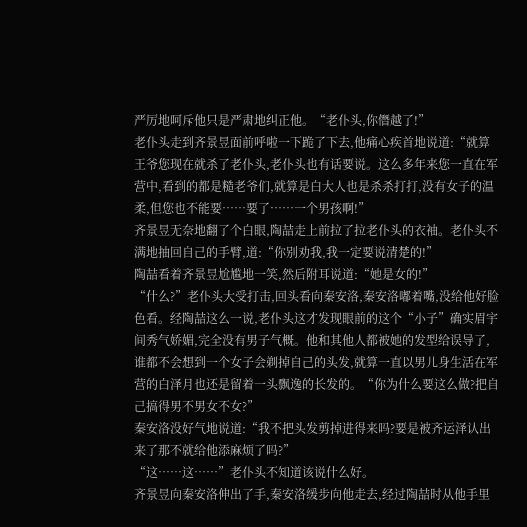严厉地呵斥他只是严肃地纠正他。“老仆头,你僭越了!”
老仆头走到齐景昱面前呼啦一下跪了下去,他痛心疾首地说道:“就算王爷您现在就杀了老仆头,老仆头也有话要说。这么多年来您一直在军营中,看到的都是糙老爷们,就算是白大人也是杀杀打打,没有女子的温柔,但您也不能要……要了……一个男孩啊!”
齐景昱无奈地翻了个白眼,陶喆走上前拉了拉老仆头的衣袖。老仆头不满地抽回自己的手臂,道:“你别劝我,我一定要说清楚的!”
陶喆看着齐景昱尬尴地一笑,然后附耳说道:“她是女的!”
“什么?”老仆头大受打击,回头看向秦安洛,秦安洛嘟着嘴,没给他好脸色看。经陶喆这么一说,老仆头这才发现眼前的这个“小子”确实眉宇间秀气娇媚,完全没有男子气概。他和其他人都被她的发型给误导了,谁都不会想到一个女子会剃掉自己的头发,就算一直以男儿身生活在军营的白泽月也还是留着一头飘逸的长发的。“你为什么要这么做?把自己搞得男不男女不女?”
秦安洛没好气地说道:“我不把头发剪掉进得来吗?要是被齐运泽认出来了那不就给他添麻烦了吗?”
“这……这……”老仆头不知道该说什么好。
齐景昱向秦安洛伸出了手,秦安洛缓步向他走去,经过陶喆时从他手里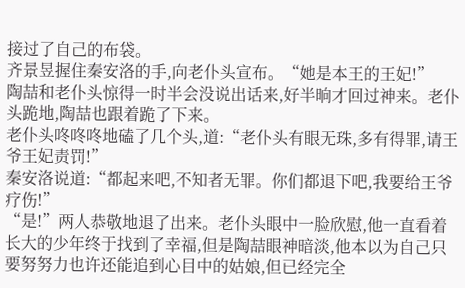接过了自己的布袋。
齐景昱握住秦安洛的手,向老仆头宣布。“她是本王的王妃!”
陶喆和老仆头惊得一时半会没说出话来,好半晌才回过神来。老仆头跪地,陶喆也跟着跪了下来。
老仆头咚咚咚地磕了几个头,道:“老仆头有眼无珠,多有得罪,请王爷王妃责罚!”
秦安洛说道:“都起来吧,不知者无罪。你们都退下吧,我要给王爷疗伤!”
“是!”两人恭敬地退了出来。老仆头眼中一脸欣慰,他一直看着长大的少年终于找到了幸福,但是陶喆眼神暗淡,他本以为自己只要努努力也许还能追到心目中的姑娘,但已经完全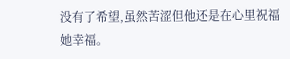没有了希望,虽然苦涩但他还是在心里祝福她幸福。